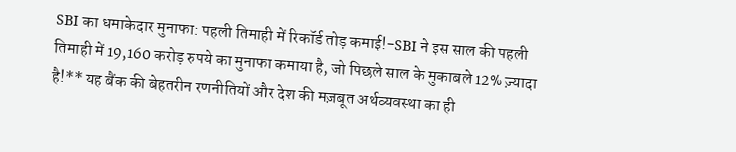SBI का धमाकेदार मुनाफा: पहली तिमाही में रिकॉर्ड तोड़ कमाई!-SBI ने इस साल की पहली तिमाही में 19,160 करोड़ रुपये का मुनाफा कमाया है, जो पिछले साल के मुकाबले 12% ज़्यादा है!** यह बैंक की बेहतरीन रणनीतियों और देश की मज़बूत अर्थव्यवस्था का ही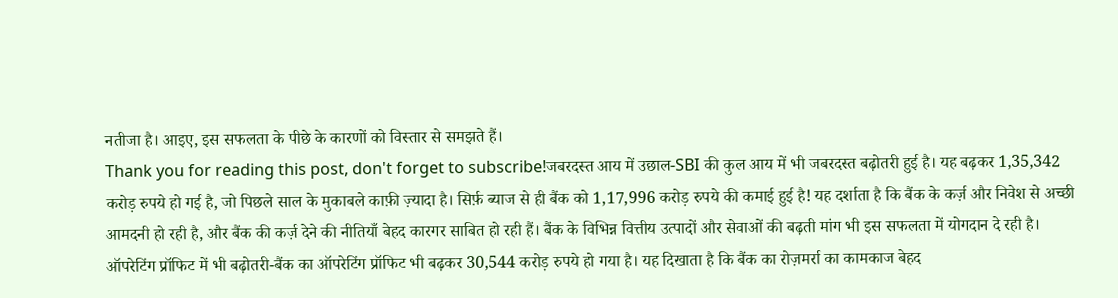नतीजा है। आइए, इस सफलता के पीछे के कारणों को विस्तार से समझते हैं।
Thank you for reading this post, don't forget to subscribe!जबरदस्त आय में उछाल-SBI की कुल आय में भी जबरदस्त बढ़ोतरी हुई है। यह बढ़कर 1,35,342 करोड़ रुपये हो गई है, जो पिछले साल के मुकाबले काफ़ी ज़्यादा है। सिर्फ़ ब्याज से ही बैंक को 1,17,996 करोड़ रुपये की कमाई हुई है! यह दर्शाता है कि बैंक के कर्ज़ और निवेश से अच्छी आमदनी हो रही है, और बैंक की कर्ज़ देने की नीतियाँ बेहद कारगर साबित हो रही हैं। बैंक के विभिन्न वित्तीय उत्पादों और सेवाओं की बढ़ती मांग भी इस सफलता में योगदान दे रही है।
ऑपरेटिंग प्रॉफिट में भी बढ़ोतरी-बैंक का ऑपरेटिंग प्रॉफिट भी बढ़कर 30,544 करोड़ रुपये हो गया है। यह दिखाता है कि बैंक का रोज़मर्रा का कामकाज बेहद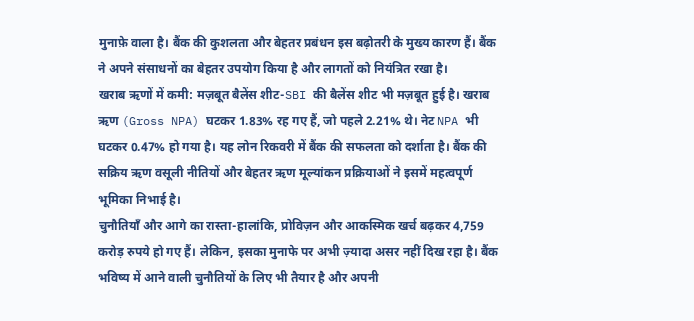मुनाफ़े वाला है। बैंक की कुशलता और बेहतर प्रबंधन इस बढ़ोतरी के मुख्य कारण हैं। बैंक ने अपने संसाधनों का बेहतर उपयोग किया है और लागतों को नियंत्रित रखा है।
खराब ऋणों में कमी: मज़बूत बैलेंस शीट-SBI की बैलेंस शीट भी मज़बूत हुई है। खराब ऋण (Gross NPA) घटकर 1.83% रह गए हैं, जो पहले 2.21% थे। नेट NPA भी घटकर 0.47% हो गया है। यह लोन रिकवरी में बैंक की सफलता को दर्शाता है। बैंक की सक्रिय ऋण वसूली नीतियों और बेहतर ऋण मूल्यांकन प्रक्रियाओं ने इसमें महत्वपूर्ण भूमिका निभाई है।
चुनौतियाँ और आगे का रास्ता-हालांकि, प्रोविज़न और आकस्मिक खर्च बढ़कर 4,759 करोड़ रुपये हो गए हैं। लेकिन, इसका मुनाफे पर अभी ज़्यादा असर नहीं दिख रहा है। बैंक भविष्य में आने वाली चुनौतियों के लिए भी तैयार है और अपनी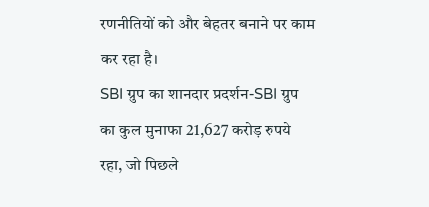रणनीतियों को और बेहतर बनाने पर काम कर रहा है।
SBI ग्रुप का शानदार प्रदर्शन-SBI ग्रुप का कुल मुनाफा 21,627 करोड़ रुपये रहा, जो पिछले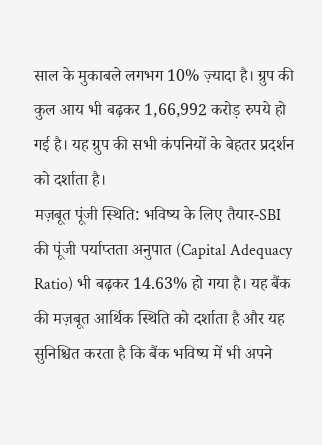साल के मुकाबले लगभग 10% ज़्यादा है। ग्रुप की कुल आय भी बढ़कर 1,66,992 करोड़ रुपये हो गई है। यह ग्रुप की सभी कंपनियों के बेहतर प्रदर्शन को दर्शाता है।
मज़बूत पूंजी स्थिति: भविष्य के लिए तैयार-SBI की पूंजी पर्याप्तता अनुपात (Capital Adequacy Ratio) भी बढ़कर 14.63% हो गया है। यह बैंक की मज़बूत आर्थिक स्थिति को दर्शाता है और यह सुनिश्चित करता है कि बैंक भविष्य में भी अपने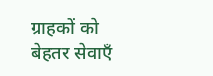ग्राहकों को बेहतर सेवाएँ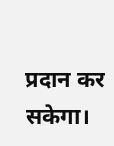प्रदान कर सकेगा।